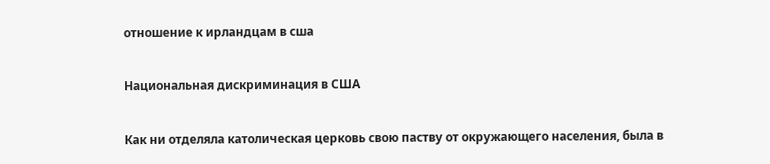отношение к ирландцам в сша

Национальная дискриминация в США

Как ни отделяла католическая церковь свою паству от окружающего населения, была в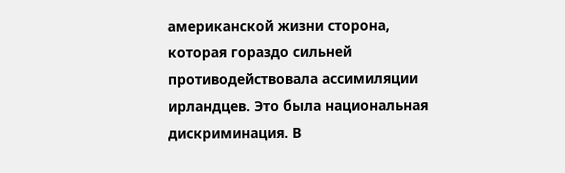американской жизни сторона, которая гораздо сильней противодействовала ассимиляции ирландцев. Это была национальная дискриминация. В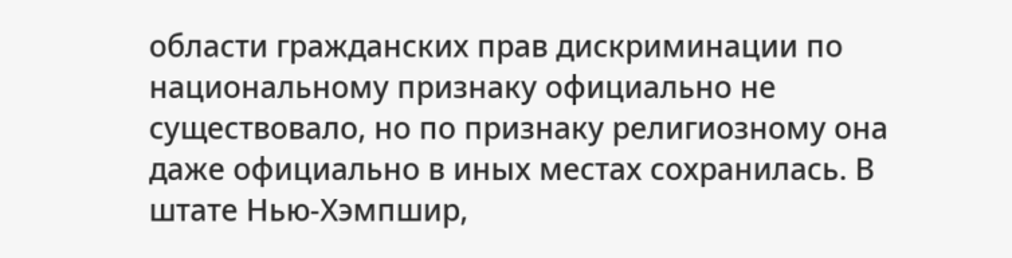области гражданских прав дискриминации по национальному признаку официально не существовало, но по признаку религиозному она даже официально в иных местах сохранилась. В штате Нью-Хэмпшир,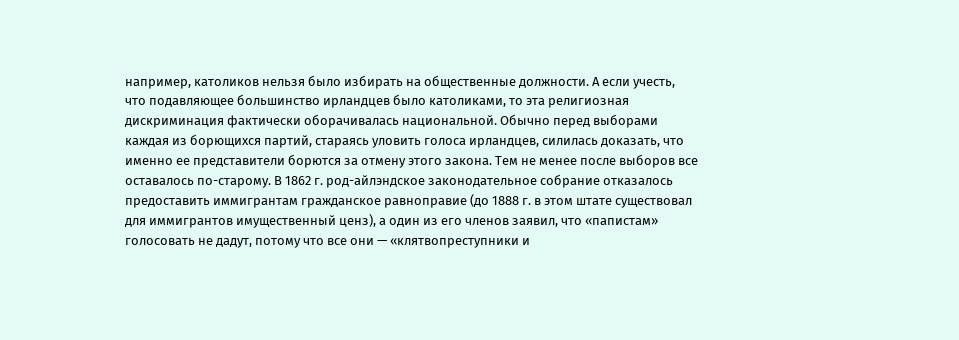например, католиков нельзя было избирать на общественные должности. А если учесть, что подавляющее большинство ирландцев было католиками, то эта религиозная дискриминация фактически оборачивалась национальной. Обычно перед выборами каждая из борющихся партий, стараясь уловить голоса ирландцев, силилась доказать, что именно ее представители борются за отмену этого закона. Тем не менее после выборов все оставалось по-старому. В 1862 г. род-айлэндское законодательное собрание отказалось предоставить иммигрантам гражданское равноправие (до 1888 г. в этом штате существовал для иммигрантов имущественный ценз), а один из его членов заявил, что «папистам» голосовать не дадут, потому что все они — «клятвопреступники и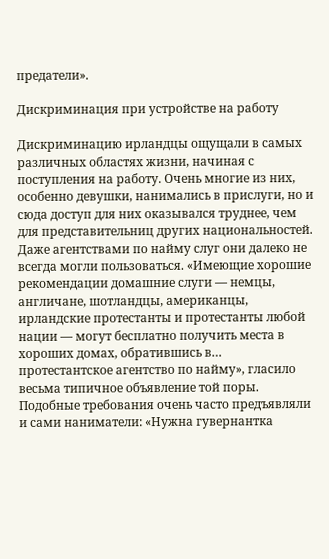предатели».

Дискриминация при устройстве на работу

Дискриминацию ирландцы ощущали в самых различных областях жизни, начиная с поступления на работу. Очень многие из них, особенно девушки, нанимались в прислуги, но и сюда доступ для них оказывался труднее, чем для представительниц других национальностей. Даже агентствами по найму слуг они далеко не всегда могли пользоваться. «Имеющие хорошие рекомендации домашние слуги — немцы, англичане, шотландцы, американцы, ирландские протестанты и протестанты любой нации — могут бесплатно получить места в хороших домах, обратившись в… протестантское агентство по найму», гласило весьма типичное объявление той поры. Подобные требования очень часто предъявляли и сами наниматели: «Нужна гувернантка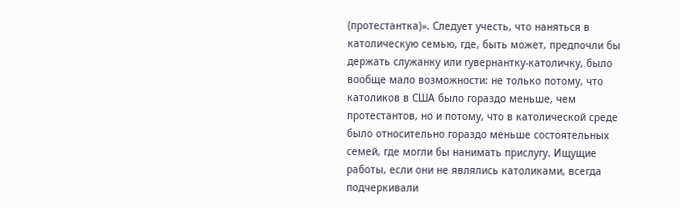(протестантка)». Следует учесть, что наняться в католическую семью, где, быть может, предпочли бы держать служанку или гувернантку-католичку, было вообще мало возможности: не только потому, что католиков в США было гораздо меньше, чем протестантов, но и потому, что в католической среде было относительно гораздо меньше состоятельных семей, где могли бы нанимать прислугу. Ищущие работы, если они не являлись католиками, всегда подчеркивали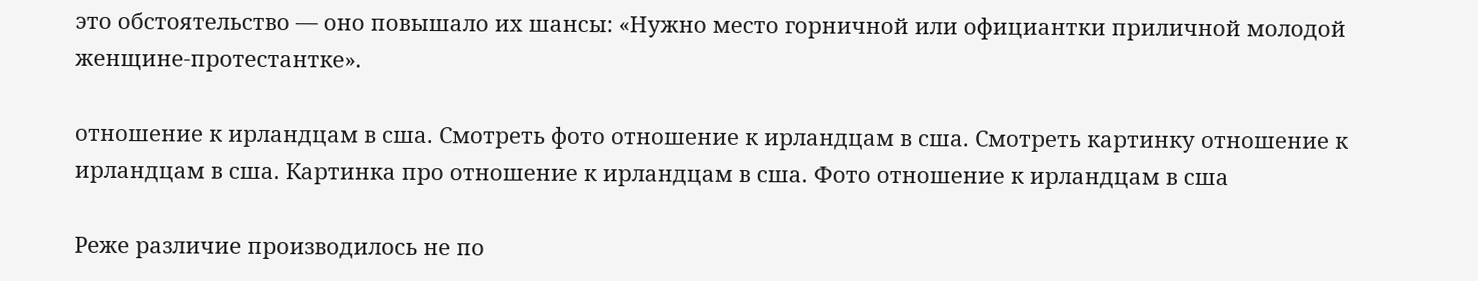это обстоятельство — оно повышало их шансы: «Нужно место горничной или официантки приличной молодой женщине-протестантке».

отношение к ирландцам в сша. Смотреть фото отношение к ирландцам в сша. Смотреть картинку отношение к ирландцам в сша. Картинка про отношение к ирландцам в сша. Фото отношение к ирландцам в сша

Реже различие производилось не по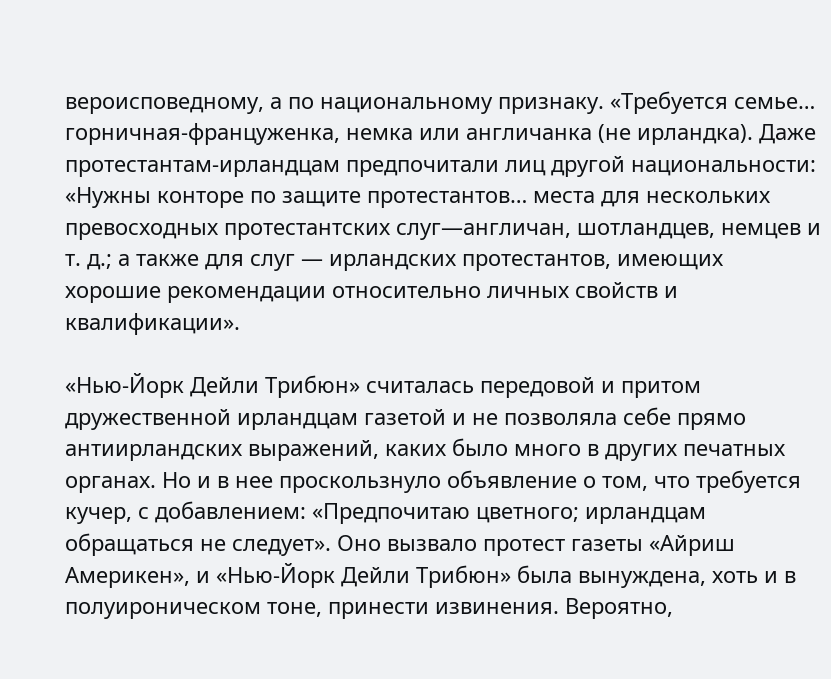вероисповедному, а по национальному признаку. «Требуется семье… горничная-француженка, немка или англичанка (не ирландка). Даже протестантам-ирландцам предпочитали лиц другой национальности: «Нужны конторе по защите протестантов… места для нескольких превосходных протестантских слуг—англичан, шотландцев, немцев и т. д.; а также для слуг — ирландских протестантов, имеющих хорошие рекомендации относительно личных свойств и квалификации».

«Нью-Йорк Дейли Трибюн» считалась передовой и притом дружественной ирландцам газетой и не позволяла себе прямо антиирландских выражений, каких было много в других печатных органах. Но и в нее проскользнуло объявление о том, что требуется кучер, с добавлением: «Предпочитаю цветного; ирландцам обращаться не следует». Оно вызвало протест газеты «Айриш Америкен», и «Нью-Йорк Дейли Трибюн» была вынуждена, хоть и в полуироническом тоне, принести извинения. Вероятно,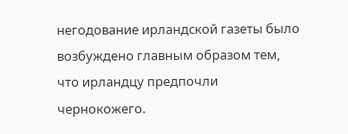негодование ирландской газеты было возбуждено главным образом тем, что ирландцу предпочли чернокожего.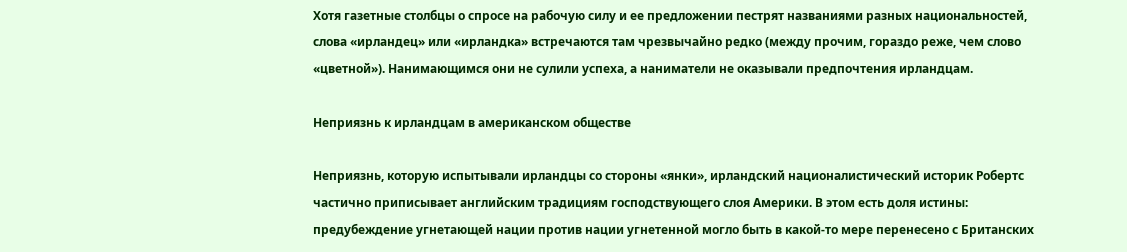Хотя газетные столбцы о спросе на рабочую силу и ее предложении пестрят названиями разных национальностей, слова «ирландец» или «ирландка» встречаются там чрезвычайно редко (между прочим, гораздо реже, чем слово «цветной»). Нанимающимся они не сулили успеха, а наниматели не оказывали предпочтения ирландцам.

Неприязнь к ирландцам в американском обществе

Неприязнь, которую испытывали ирландцы со стороны «янки», ирландский националистический историк Робертс частично приписывает английским традициям господствующего слоя Америки. В этом есть доля истины: предубеждение угнетающей нации против нации угнетенной могло быть в какой-то мере перенесено с Британских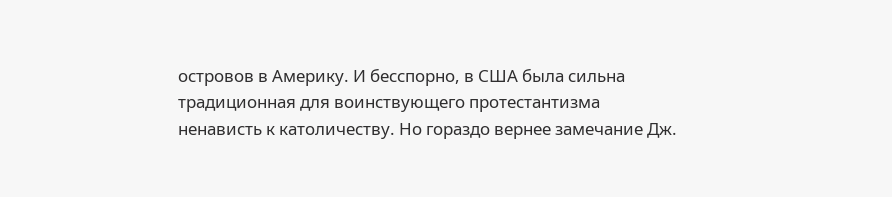островов в Америку. И бесспорно, в США была сильна традиционная для воинствующего протестантизма ненависть к католичеству. Но гораздо вернее замечание Дж.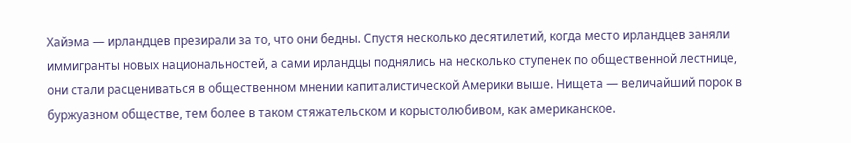Хайэма — ирландцев презирали за то, что они бедны. Спустя несколько десятилетий, когда место ирландцев заняли иммигранты новых национальностей, а сами ирландцы поднялись на несколько ступенек по общественной лестнице, они стали расцениваться в общественном мнении капиталистической Америки выше. Нищета — величайший порок в буржуазном обществе, тем более в таком стяжательском и корыстолюбивом, как американское.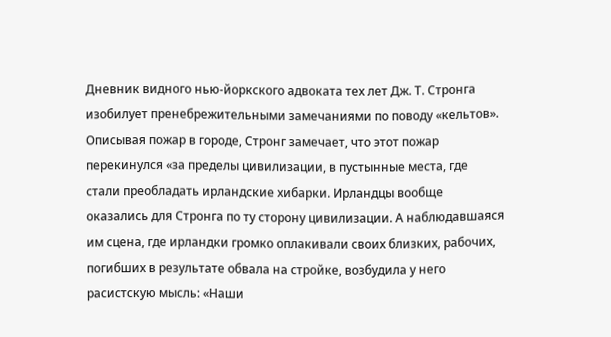Дневник видного нью-йоркского адвоката тех лет Дж. Т. Стронга изобилует пренебрежительными замечаниями по поводу «кельтов». Описывая пожар в городе, Стронг замечает, что этот пожар перекинулся «за пределы цивилизации, в пустынные места, где стали преобладать ирландские хибарки. Ирландцы вообще оказались для Стронга по ту сторону цивилизации. А наблюдавшаяся им сцена, где ирландки громко оплакивали своих близких, рабочих, погибших в результате обвала на стройке, возбудила у него расистскую мысль: «Наши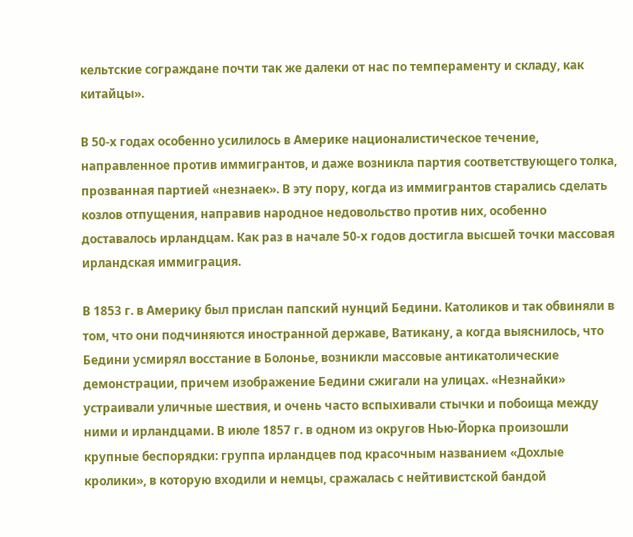кельтские сограждане почти так же далеки от нас по темпераменту и складу, как китайцы».

В 50-х годах особенно усилилось в Америке националистическое течение, направленное против иммигрантов, и даже возникла партия соответствующего толка, прозванная партией «незнаек». В эту пору, когда из иммигрантов старались сделать козлов отпущения, направив народное недовольство против них, особенно доставалось ирландцам. Как раз в начале 50-х годов достигла высшей точки массовая ирландская иммиграция.

В 1853 г. в Америку был прислан папский нунций Бедини. Католиков и так обвиняли в том, что они подчиняются иностранной державе, Ватикану, а когда выяснилось, что Бедини усмирял восстание в Болонье, возникли массовые антикатолические демонстрации, причем изображение Бедини сжигали на улицах. «Незнайки» устраивали уличные шествия, и очень часто вспыхивали стычки и побоища между ними и ирландцами. В июле 1857 г. в одном из округов Нью-Йорка произошли крупные беспорядки: группа ирландцев под красочным названием «Дохлые кролики», в которую входили и немцы, сражалась с нейтивистской бандой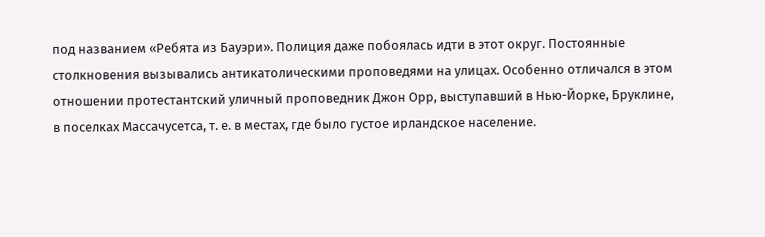под названием «Ребята из Бауэри». Полиция даже побоялась идти в этот округ. Постоянные столкновения вызывались антикатолическими проповедями на улицах. Особенно отличался в этом отношении протестантский уличный проповедник Джон Орр, выступавший в Нью-Йорке, Бруклине, в поселках Массачусетса, т. е. в местах, где было густое ирландское население.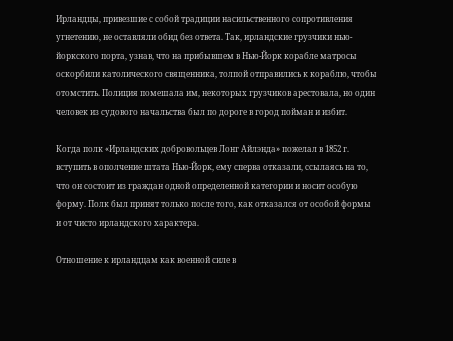Ирландцы, привезшие с собой традиции насильственного сопротивления угнетению, не оставляли обид без ответа. Так, ирландские грузчики нью-йоркского порта, узнав, что на прибывшем в Нью-Йорк корабле матросы оскорбили католического священника, толпой отправились к кораблю, чтобы отомстить. Полиция помешала им, некоторых грузчиков арестовала, но один человек из судового начальства был по дороге в город пойман и избит.

Когда полк «Ирландских добровольцев Лонг Айлэнда» пожелал в 1852 г. вступить в ополчение штата Нью-Йорк, ему сперва отказали, ссылаясь на то, что он состоит из граждан одной определенной категории и носит особую форму. Полк был принят только после того, как отказался от особой формы и от чисто ирландского характера.

Отношение к ирландцам как военной силе в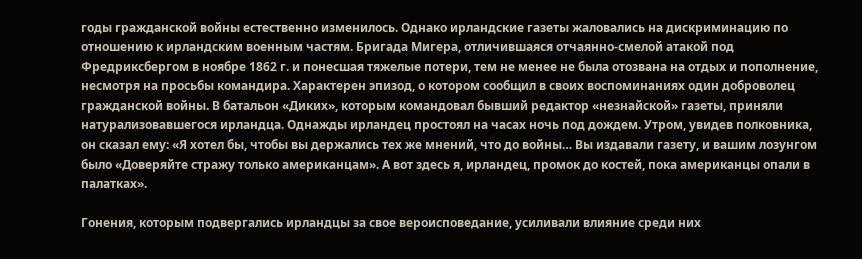годы гражданской войны естественно изменилось. Однако ирландские газеты жаловались на дискриминацию по отношению к ирландским военным частям. Бригада Мигера, отличившаяся отчаянно-смелой атакой под Фредриксбергом в ноябре 1862 г. и понесшая тяжелые потери, тем не менее не была отозвана на отдых и пополнение, несмотря на просьбы командира. Характерен эпизод, о котором сообщил в своих воспоминаниях один доброволец гражданской войны. В батальон «Диких», которым командовал бывший редактор «незнайской» газеты, приняли натурализовавшегося ирландца. Однажды ирландец простоял на часах ночь под дождем. Утром, увидев полковника, он сказал ему: «Я хотел бы, чтобы вы держались тех же мнений, что до войны… Вы издавали газету, и вашим лозунгом было «Доверяйте стражу только американцам». А вот здесь я, ирландец, промок до костей, пока американцы опали в палатках».

Гонения, которым подвергались ирландцы за свое вероисповедание, усиливали влияние среди них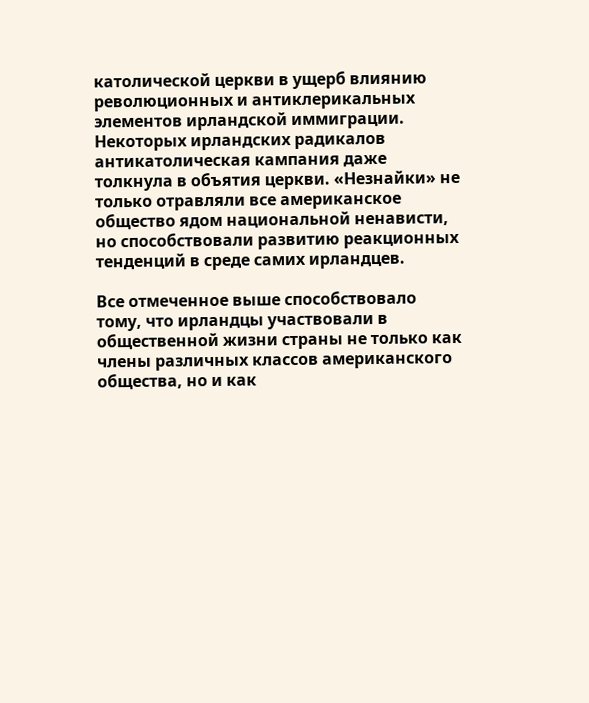католической церкви в ущерб влиянию революционных и антиклерикальных элементов ирландской иммиграции. Некоторых ирландских радикалов антикатолическая кампания даже толкнула в объятия церкви. «Незнайки» не только отравляли все американское общество ядом национальной ненависти, но способствовали развитию реакционных тенденций в среде самих ирландцев.

Все отмеченное выше способствовало тому, что ирландцы участвовали в общественной жизни страны не только как члены различных классов американского общества, но и как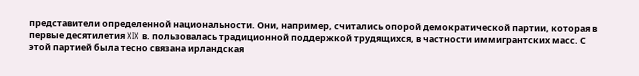представители определенной национальности. Они, например, считались опорой демократической партии, которая в первые десятилетия XIX в. пользовалась традиционной поддержкой трудящихся, в частности иммигрантских масс. С этой партией была тесно связана ирландская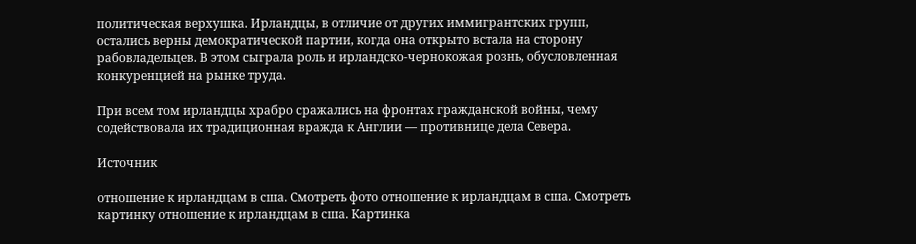политическая верхушка. Ирландцы, в отличие от других иммигрантских групп, остались верны демократической партии, когда она открыто встала на сторону рабовладельцев. В этом сыграла роль и ирландско-чернокожая рознь, обусловленная конкуренцией на рынке труда.

При всем том ирландцы храбро сражались на фронтах гражданской войны, чему содействовала их традиционная вражда к Англии — противнице дела Севера.

Источник

отношение к ирландцам в сша. Смотреть фото отношение к ирландцам в сша. Смотреть картинку отношение к ирландцам в сша. Картинка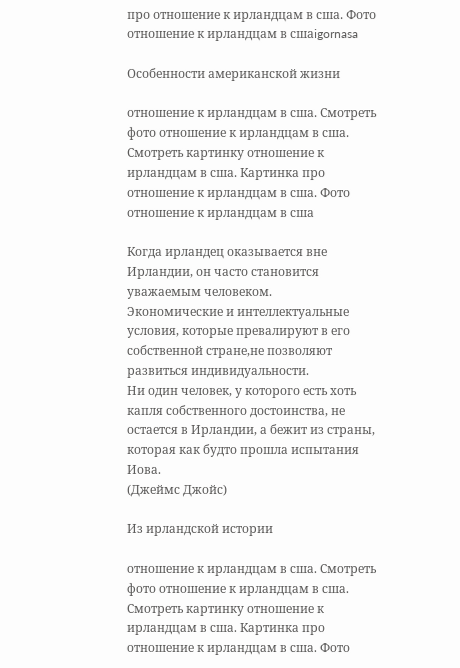про отношение к ирландцам в сша. Фото отношение к ирландцам в сшаigornasa

Особенности американской жизни

отношение к ирландцам в сша. Смотреть фото отношение к ирландцам в сша. Смотреть картинку отношение к ирландцам в сша. Картинка про отношение к ирландцам в сша. Фото отношение к ирландцам в сша

Когда ирландец оказывается вне Ирландии, он часто становится уважаемым человеком.
Экономические и интеллектуальные условия, которые превалируют в его собственной стране,не позволяют развиться индивидуальности.
Ни один человек, у которого есть хоть капля собственного достоинства, не остается в Ирландии, а бежит из страны, которая как будто прошла испытания Иова.
(Джеймс Джойс)

Из ирландской истории

отношение к ирландцам в сша. Смотреть фото отношение к ирландцам в сша. Смотреть картинку отношение к ирландцам в сша. Картинка про отношение к ирландцам в сша. Фото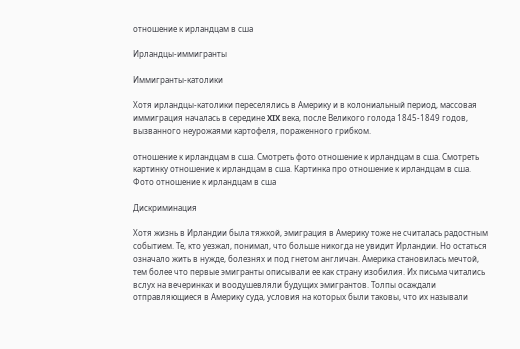отношение к ирландцам в сша

Ирландцы-иммигранты

Иммигранты-католики

Хотя ирландцы-католики переселялись в Америку и в колониальный период, массовая иммиграция началась в середине XIX века, после Великого голода 1845-1849 годов, вызванного неурожаями картофеля, пораженного грибком.

отношение к ирландцам в сша. Смотреть фото отношение к ирландцам в сша. Смотреть картинку отношение к ирландцам в сша. Картинка про отношение к ирландцам в сша. Фото отношение к ирландцам в сша

Дискриминация

Хотя жизнь в Ирландии была тяжкой, эмиграция в Америку тоже не считалась радостным событием. Те, кто уезжал, понимал, что больше никогда не увидит Ирландии. Но остаться означало жить в нужде, болезнях и под гнетом англичан. Америка становилась мечтой, тем более что первые эмигранты описывали ее как страну изобилия. Их письма читались вслух на вечеринках и воодушевляли будущих эмигрантов. Толпы осаждали отправляющиеся в Америку суда, условия на которых были таковы, что их называли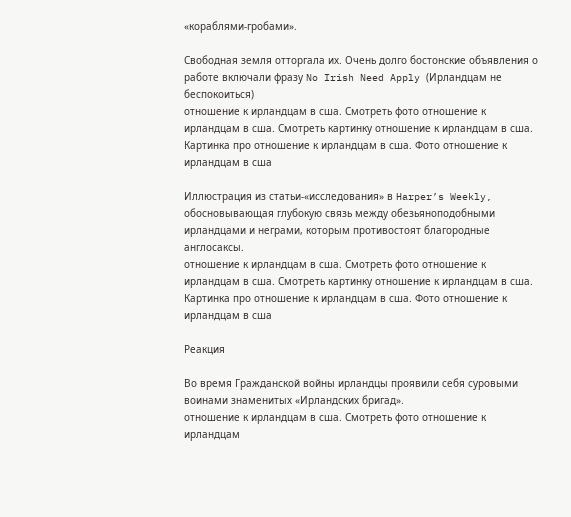«кораблями-гробами».

Свободная земля отторгала их. Очень долго бостонские объявления о работе включали фразу No Irish Need Apply (Ирландцам не беспокоиться)
отношение к ирландцам в сша. Смотреть фото отношение к ирландцам в сша. Смотреть картинку отношение к ирландцам в сша. Картинка про отношение к ирландцам в сша. Фото отношение к ирландцам в сша

Иллюстрация из статьи-«исследования» в Harper’s Weekly, обосновывающая глубокую связь между обезьяноподобными ирландцами и неграми, которым противостоят благородные англосаксы.
отношение к ирландцам в сша. Смотреть фото отношение к ирландцам в сша. Смотреть картинку отношение к ирландцам в сша. Картинка про отношение к ирландцам в сша. Фото отношение к ирландцам в сша

Реакция

Во время Гражданской войны ирландцы проявили себя суровыми воинами знаменитых «Ирландских бригад».
отношение к ирландцам в сша. Смотреть фото отношение к ирландцам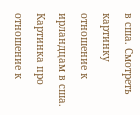в сша. Смотреть картинку отношение к ирландцам в сша. Картинка про отношение к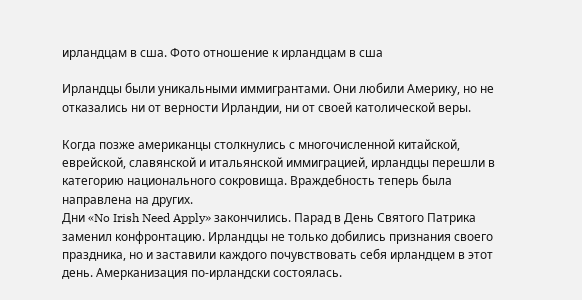ирландцам в сша. Фото отношение к ирландцам в сша

Ирландцы были уникальными иммигрантами. Они любили Америку, но не отказались ни от верности Ирландии, ни от своей католической веры.

Когда позже американцы столкнулись с многочисленной китайской, еврейской, славянской и итальянской иммиграцией, ирландцы перешли в категорию национального сокровища. Враждебность теперь была направлена на других.
Дни «No Irish Need Apply» закончились. Парад в День Святого Патрика заменил конфронтацию. Ирландцы не только добились признания своего праздника, но и заставили каждого почувствовать себя ирландцем в этот день. Амерканизация по-ирландски состоялась.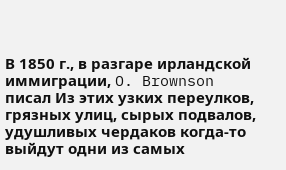В 1850 г., в разгаре ирландской иммиграции, O. Brownson писал Из этих узких переулков, грязных улиц, сырых подвалов, удушливых чердаков когда-то выйдут одни из самых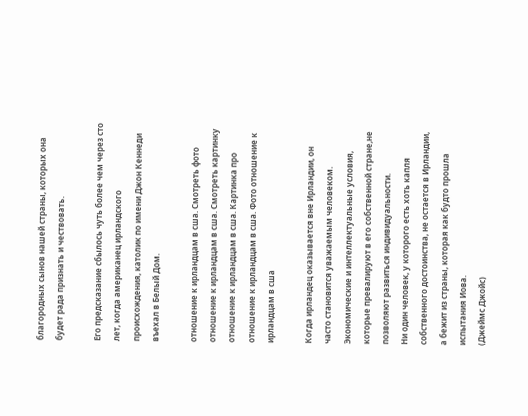благородных сынов нашей страны, которых она будет рада признать и чествовать.

Его предсказание сбылось чуть более чем через сто лет, когда американец ирландского происхождения, католик по имени Джон Кеннеди въехал в Белый Дом.

отношение к ирландцам в сша. Смотреть фото отношение к ирландцам в сша. Смотреть картинку отношение к ирландцам в сша. Картинка про отношение к ирландцам в сша. Фото отношение к ирландцам в сша

Когда ирландец оказывается вне Ирландии, он часто становится уважаемым человеком.
Экономические и интеллектуальные условия, которые превалируют в его собственной стране,не позволяют развиться индивидуальности.
Ни один человек, у которого есть хоть капля собственного достоинства, не остается в Ирландии, а бежит из страны, которая как будто прошла испытания Иова.
(Джеймс Джойс)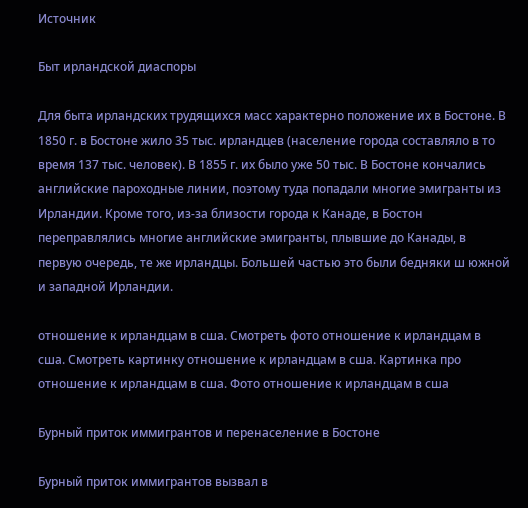Источник

Быт ирландской диаспоры

Для быта ирландских трудящихся масс характерно положение их в Бостоне. В 1850 г. в Бостоне жило 35 тыс. ирландцев (население города составляло в то время 137 тыс. человек). В 1855 г. их было уже 50 тыс. В Бостоне кончались английские пароходные линии, поэтому туда попадали многие эмигранты из Ирландии. Кроме того, из-за близости города к Канаде, в Бостон переправлялись многие английские эмигранты, плывшие до Канады, в первую очередь, те же ирландцы. Большей частью это были бедняки ш южной и западной Ирландии.

отношение к ирландцам в сша. Смотреть фото отношение к ирландцам в сша. Смотреть картинку отношение к ирландцам в сша. Картинка про отношение к ирландцам в сша. Фото отношение к ирландцам в сша

Бурный приток иммигрантов и перенаселение в Бостоне

Бурный приток иммигрантов вызвал в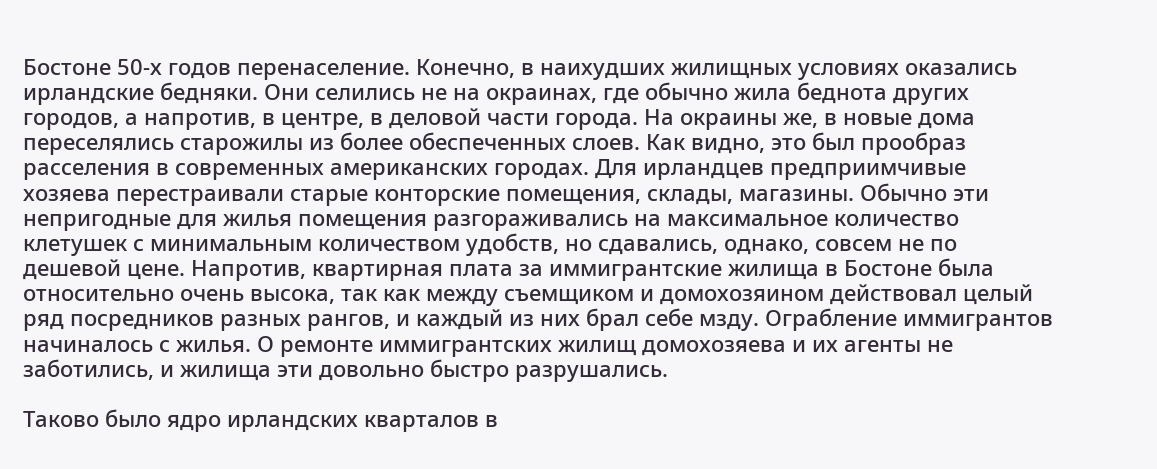Бостоне 50-х годов перенаселение. Конечно, в наихудших жилищных условиях оказались ирландские бедняки. Они селились не на окраинах, где обычно жила беднота других городов, а напротив, в центре, в деловой части города. На окраины же, в новые дома переселялись старожилы из более обеспеченных слоев. Как видно, это был прообраз расселения в современных американских городах. Для ирландцев предприимчивые хозяева перестраивали старые конторские помещения, склады, магазины. Обычно эти непригодные для жилья помещения разгораживались на максимальное количество клетушек с минимальным количеством удобств, но сдавались, однако, совсем не по дешевой цене. Напротив, квартирная плата за иммигрантские жилища в Бостоне была относительно очень высока, так как между съемщиком и домохозяином действовал целый ряд посредников разных рангов, и каждый из них брал себе мзду. Ограбление иммигрантов начиналось с жилья. О ремонте иммигрантских жилищ домохозяева и их агенты не заботились, и жилища эти довольно быстро разрушались.

Таково было ядро ирландских кварталов в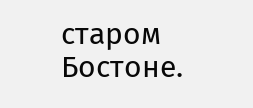старом Бостоне.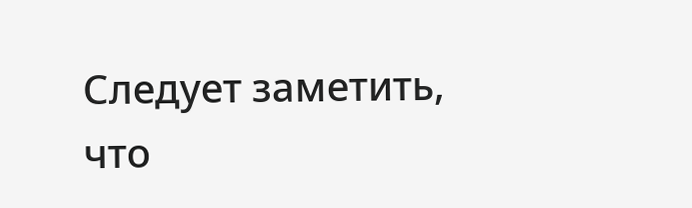Следует заметить, что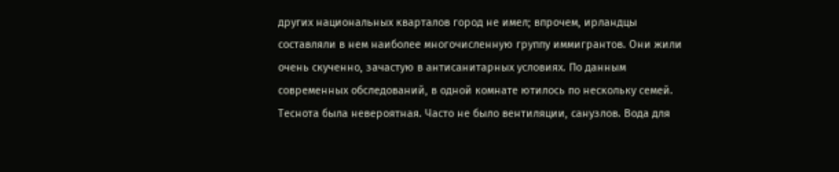других национальных кварталов город не имел; впрочем, ирландцы составляли в нем наиболее многочисленную группу иммигрантов. Они жили очень скученно, зачастую в антисанитарных условиях. По данным современных обследований, в одной комнате ютилось по нескольку семей. Теснота была невероятная. Часто не было вентиляции, санузлов. Вода для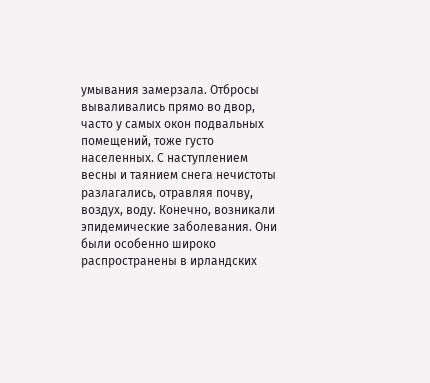умывания замерзала. Отбросы вываливались прямо во двор, часто у самых окон подвальных помещений, тоже густо населенных. С наступлением весны и таянием снега нечистоты разлагались, отравляя почву, воздух, воду. Конечно, возникали эпидемические заболевания. Они были особенно широко распространены в ирландских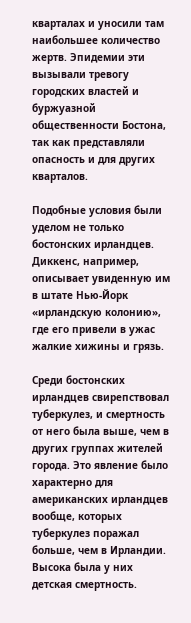кварталах и уносили там наибольшее количество жертв. Эпидемии эти вызывали тревогу городских властей и буржуазной общественности Бостона, так как представляли опасность и для других кварталов.

Подобные условия были уделом не только бостонских ирландцев. Диккенс, например, описывает увиденную им в штате Нью-Йорк «ирландскую колонию», где его привели в ужас жалкие хижины и грязь.

Среди бостонских ирландцев свирепствовал туберкулез, и смертность от него была выше, чем в других группах жителей города. Это явление было характерно для американских ирландцев вообще, которых туберкулез поражал больше, чем в Ирландии. Высока была у них детская смертность.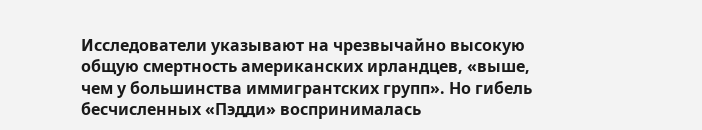Исследователи указывают на чрезвычайно высокую общую смертность американских ирландцев, «выше, чем у большинства иммигрантских групп». Но гибель бесчисленных «Пэдди» воспринималась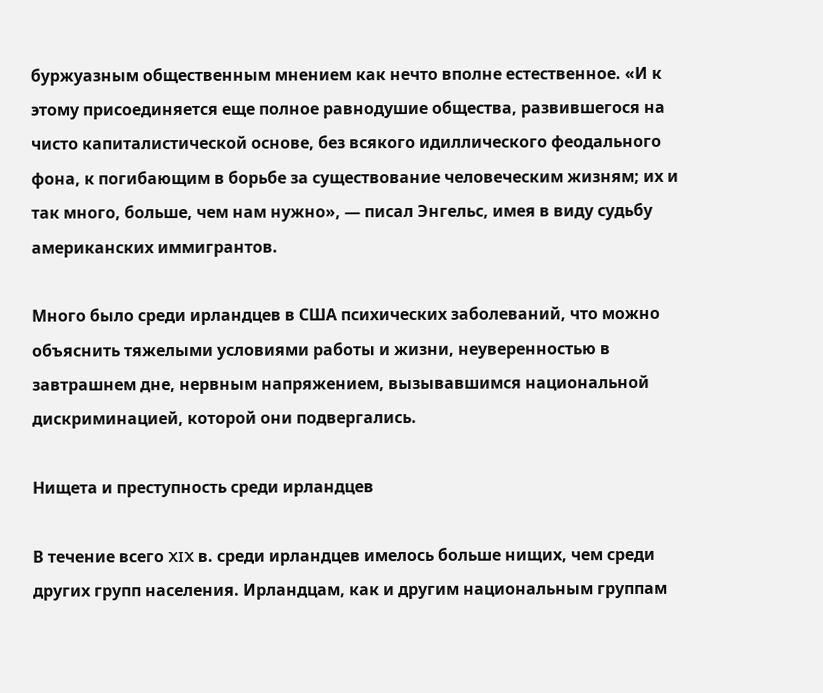буржуазным общественным мнением как нечто вполне естественное. «И к этому присоединяется еще полное равнодушие общества, развившегося на чисто капиталистической основе, без всякого идиллического феодального фона, к погибающим в борьбе за существование человеческим жизням; их и так много, больше, чем нам нужно», — писал Энгельс, имея в виду судьбу американских иммигрантов.

Много было среди ирландцев в США психических заболеваний, что можно объяснить тяжелыми условиями работы и жизни, неуверенностью в завтрашнем дне, нервным напряжением, вызывавшимся национальной дискриминацией, которой они подвергались.

Нищета и преступность среди ирландцев

В течение всего XIX в. среди ирландцев имелось больше нищих, чем среди других групп населения. Ирландцам, как и другим национальным группам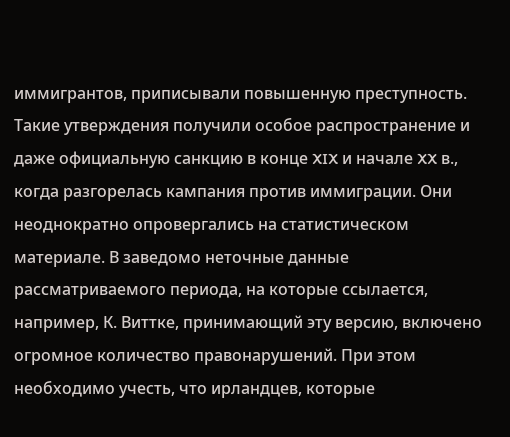иммигрантов, приписывали повышенную преступность. Такие утверждения получили особое распространение и даже официальную санкцию в конце XIX и начале XX в., когда разгорелась кампания против иммиграции. Они неоднократно опровергались на статистическом материале. В заведомо неточные данные рассматриваемого периода, на которые ссылается, например, К. Виттке, принимающий эту версию, включено огромное количество правонарушений. При этом необходимо учесть, что ирландцев, которые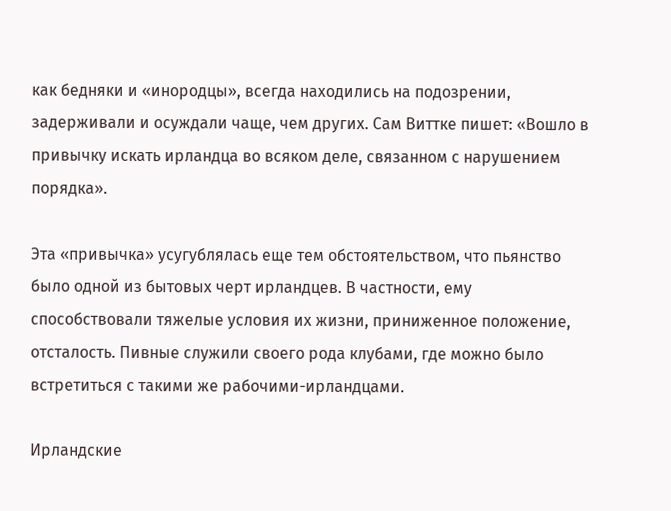как бедняки и «инородцы», всегда находились на подозрении, задерживали и осуждали чаще, чем других. Сам Виттке пишет: «Вошло в привычку искать ирландца во всяком деле, связанном с нарушением порядка».

Эта «привычка» усугублялась еще тем обстоятельством, что пьянство было одной из бытовых черт ирландцев. В частности, ему способствовали тяжелые условия их жизни, приниженное положение, отсталость. Пивные служили своего рода клубами, где можно было встретиться с такими же рабочими-ирландцами.

Ирландские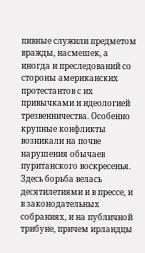пивные служили предметом вражды, насмешек, а иногда и преследований со стороны американских протестантов с их привычками и идеологией трезвенничества. Особенно крупные конфликты возникали на почве нарушения обычаев пуританского воскресенья. Здесь борьба велась десятилетиями и в прессе, и в законодательных собраниях, и на публичной трибуне, причем ирландцы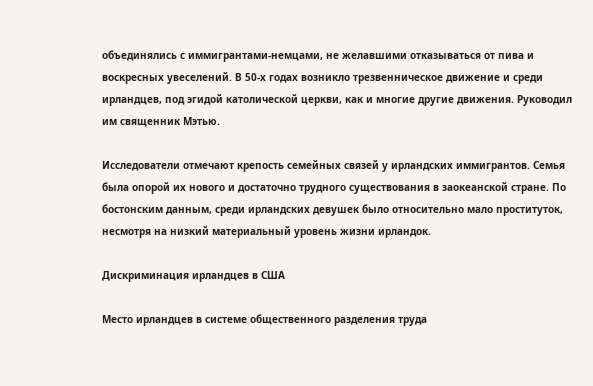объединялись с иммигрантами-немцами, не желавшими отказываться от пива и воскресных увеселений. В 50-х годах возникло трезвенническое движение и среди ирландцев, под эгидой католической церкви, как и многие другие движения. Руководил им священник Мэтью.

Исследователи отмечают крепость семейных связей у ирландских иммигрантов. Семья была опорой их нового и достаточно трудного существования в заокеанской стране. По бостонским данным, среди ирландских девушек было относительно мало проституток, несмотря на низкий материальный уровень жизни ирландок.

Дискриминация ирландцев в США

Место ирландцев в системе общественного разделения труда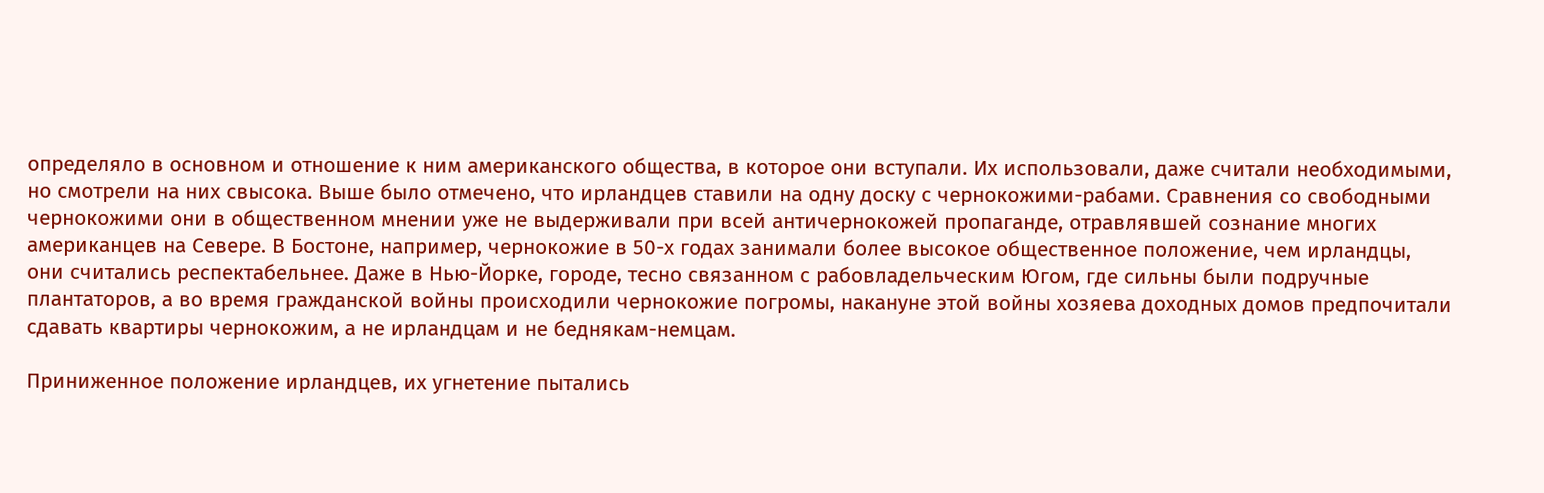определяло в основном и отношение к ним американского общества, в которое они вступали. Их использовали, даже считали необходимыми, но смотрели на них свысока. Выше было отмечено, что ирландцев ставили на одну доску с чернокожими-рабами. Сравнения со свободными чернокожими они в общественном мнении уже не выдерживали при всей античернокожей пропаганде, отравлявшей сознание многих американцев на Севере. В Бостоне, например, чернокожие в 50-х годах занимали более высокое общественное положение, чем ирландцы, они считались респектабельнее. Даже в Нью-Йорке, городе, тесно связанном с рабовладельческим Югом, где сильны были подручные плантаторов, а во время гражданской войны происходили чернокожие погромы, накануне этой войны хозяева доходных домов предпочитали сдавать квартиры чернокожим, а не ирландцам и не беднякам-немцам.

Приниженное положение ирландцев, их угнетение пытались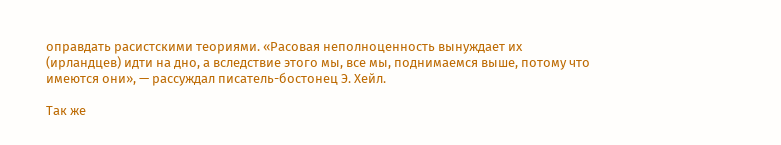оправдать расистскими теориями. «Расовая неполноценность вынуждает их (ирландцев) идти на дно, а вследствие этого мы, все мы, поднимаемся выше, потому что имеются они», — рассуждал писатель-бостонец Э. Хейл.

Так же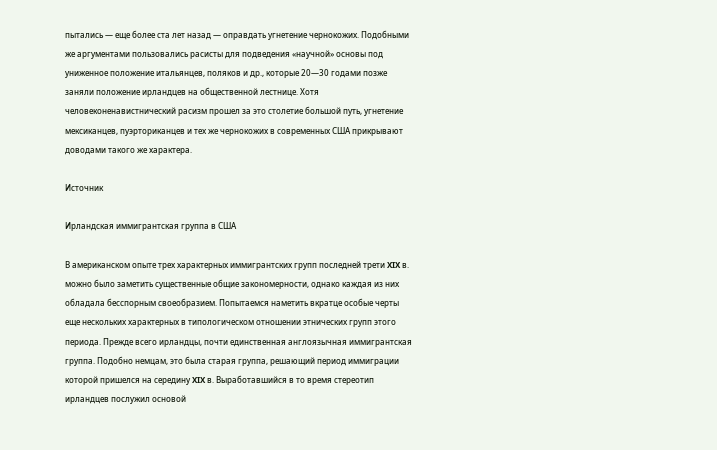пытались — еще более ста лет назад — оправдать угнетение чернокожих. Подобными же аргументами пользовались расисты для подведения «научной» основы под униженное положение итальянцев, поляков и др., которые 20—30 годами позже заняли положение ирландцев на общественной лестнице. Хотя человеконенавистнический расизм прошел за это столетие большой путь, угнетение мексиканцев, пуэрториканцев и тех же чернокожих в современных США прикрывают доводами такого же характера.

Источник

Ирландская иммигрантская группа в США

В американском опыте трех характерных иммигрантских групп последней трети XIX в. можно было заметить существенные общие закономерности, однако каждая из них обладала бесспорным своеобразием. Попытаемся наметить вкратце особые черты еще нескольких характерных в типологическом отношении этнических групп этого периода. Прежде всего ирландцы, почти единственная англоязычная иммигрантская группа. Подобно немцам, это была старая группа, решающий период иммиграции которой пришелся на середину XIX в. Выработавшийся в то время стереотип ирландцев послужил основой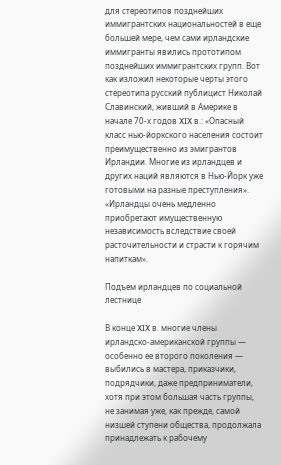для стереотипов позднейших иммигрантских национальностей в еще большей мере, чем сами ирландские иммигранты явились прототипом позднейших иммигрантских групп. Вот как изложил некоторые черты этого стереотипа русский публицист Николай Славинский, живший в Америке в начале 70-х годов XIX в.: «Опасный класс нью-йоркского населения состоит преимущественно из эмигрантов Ирландии. Многие из ирландцев и других наций являются в Нью-Йорк уже готовыми на разные преступления». «Ирландцы очень медленно приобретают имущественную независимость вследствие своей расточительности и страсти к горячим напиткам».

Подъем ирландцев по социальной лестнице

В конце XIX в. многие члены ирландско-американской группы — особенно ее второго поколения — выбились в мастера, приказчики, подрядчики, даже предприниматели, хотя при этом большая часть группы, не занимая уже, как прежде, самой низшей ступени общества, продолжала принадлежать к рабочему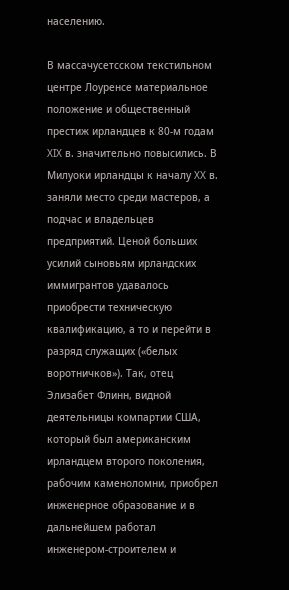населению.

В массачусетсском текстильном центре Лоуренсе материальное положение и общественный престиж ирландцев к 80-м годам XIX в. значительно повысились. В Милуоки ирландцы к началу XX в. заняли место среди мастеров, а подчас и владельцев предприятий. Ценой больших усилий сыновьям ирландских иммигрантов удавалось приобрести техническую квалификацию, а то и перейти в разряд служащих («белых воротничков»). Так, отец Элизабет Флинн, видной деятельницы компартии США, который был американским ирландцем второго поколения, рабочим каменоломни, приобрел инженерное образование и в дальнейшем работал инженером-строителем и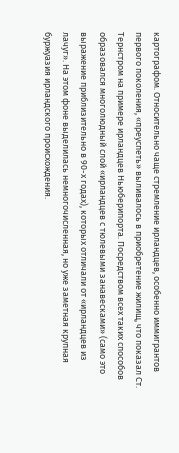картографом. Относительно чаще стремление ирландцев, особенно иммигрантов первого поколения, «преуспеть» выливалось в приобретение жилищ, что показал Ст. Тернстром на примере ирландцев Ньюберипорта. Посредством всех таких способов образовался многолюдный слой «ирландцев с тюлевыми занавесками» (само это выражение приблизительно в 90-х годах), которых отличали от «ирландцев из лачуг». На этом фоне выделилась немногочисленная, но уже заметная крупная буржуазия ирландского происхождения.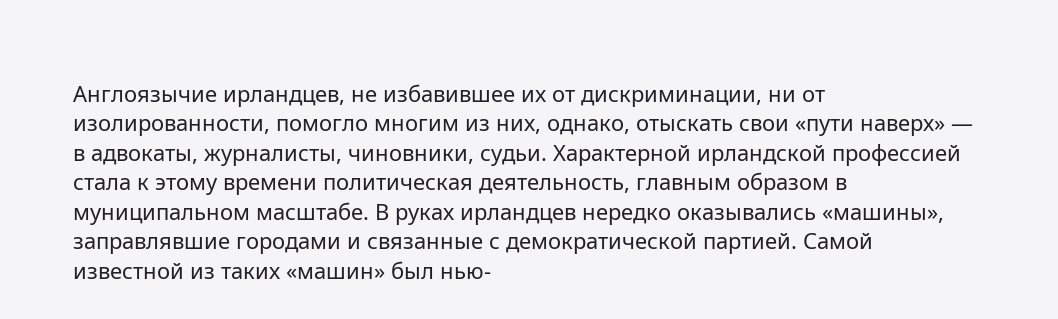Англоязычие ирландцев, не избавившее их от дискриминации, ни от изолированности, помогло многим из них, однако, отыскать свои «пути наверх» — в адвокаты, журналисты, чиновники, судьи. Характерной ирландской профессией стала к этому времени политическая деятельность, главным образом в муниципальном масштабе. В руках ирландцев нередко оказывались «машины», заправлявшие городами и связанные с демократической партией. Самой известной из таких «машин» был нью-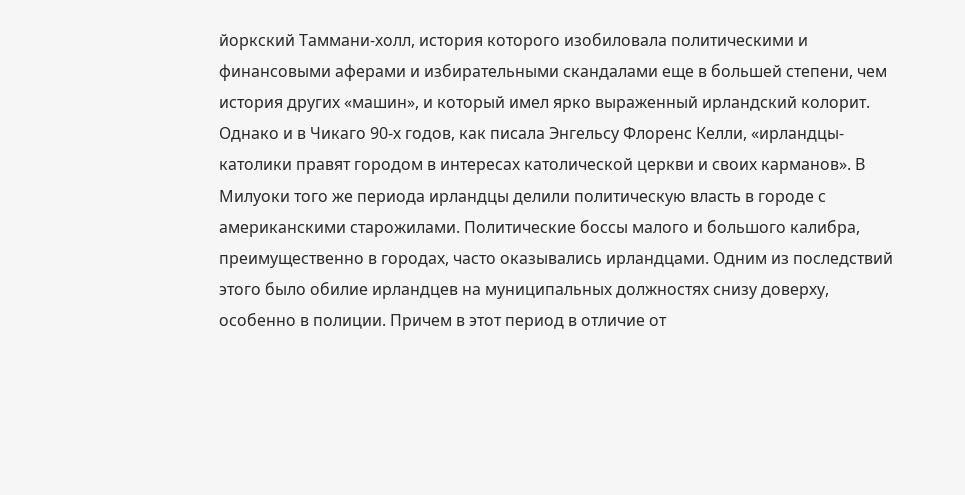йоркский Таммани-холл, история которого изобиловала политическими и финансовыми аферами и избирательными скандалами еще в большей степени, чем история других «машин», и который имел ярко выраженный ирландский колорит. Однако и в Чикаго 90-х годов, как писала Энгельсу Флоренс Келли, «ирландцы-католики правят городом в интересах католической церкви и своих карманов». В Милуоки того же периода ирландцы делили политическую власть в городе с американскими старожилами. Политические боссы малого и большого калибра, преимущественно в городах, часто оказывались ирландцами. Одним из последствий этого было обилие ирландцев на муниципальных должностях снизу доверху, особенно в полиции. Причем в этот период в отличие от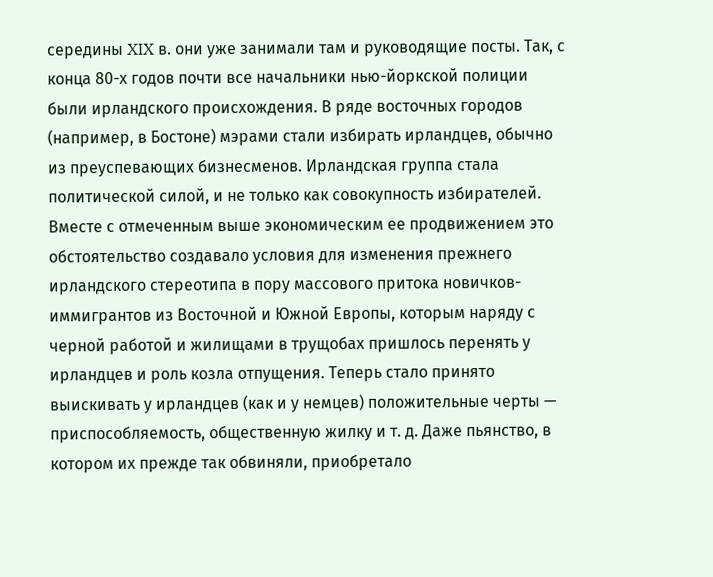середины XIX в. они уже занимали там и руководящие посты. Так, с конца 80-х годов почти все начальники нью-йоркской полиции были ирландского происхождения. В ряде восточных городов (например, в Бостоне) мэрами стали избирать ирландцев, обычно из преуспевающих бизнесменов. Ирландская группа стала политической силой, и не только как совокупность избирателей. Вместе с отмеченным выше экономическим ее продвижением это обстоятельство создавало условия для изменения прежнего ирландского стереотипа в пору массового притока новичков-иммигрантов из Восточной и Южной Европы, которым наряду с черной работой и жилищами в трущобах пришлось перенять у ирландцев и роль козла отпущения. Теперь стало принято выискивать у ирландцев (как и у немцев) положительные черты — приспособляемость, общественную жилку и т. д. Даже пьянство, в котором их прежде так обвиняли, приобретало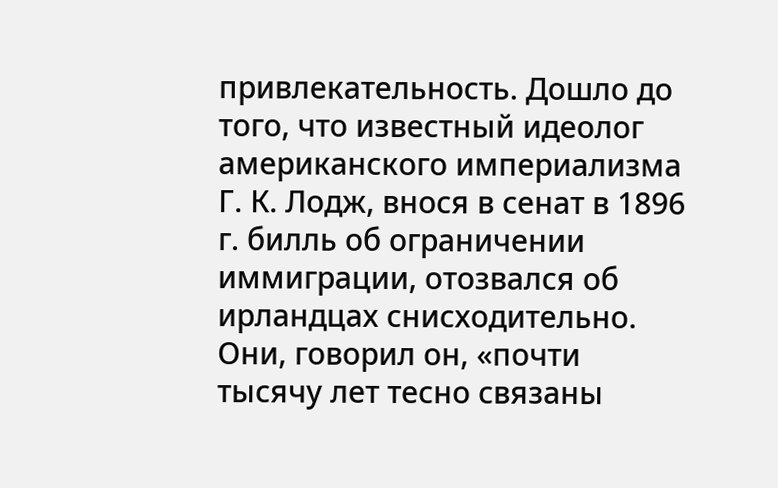привлекательность. Дошло до того, что известный идеолог американского империализма Г. К. Лодж, внося в сенат в 1896 г. билль об ограничении иммиграции, отозвался об ирландцах снисходительно. Они, говорил он, «почти тысячу лет тесно связаны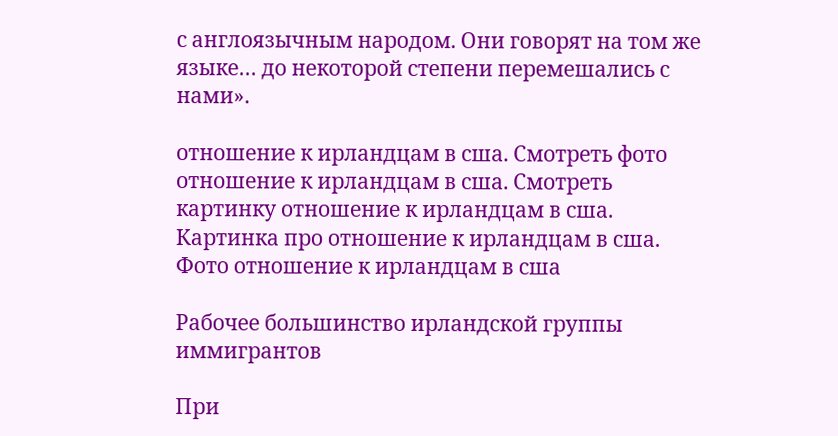с англоязычным народом. Они говорят на том же языке… до некоторой степени перемешались с нами».

отношение к ирландцам в сша. Смотреть фото отношение к ирландцам в сша. Смотреть картинку отношение к ирландцам в сша. Картинка про отношение к ирландцам в сша. Фото отношение к ирландцам в сша

Рабочее большинство ирландской группы иммигрантов

При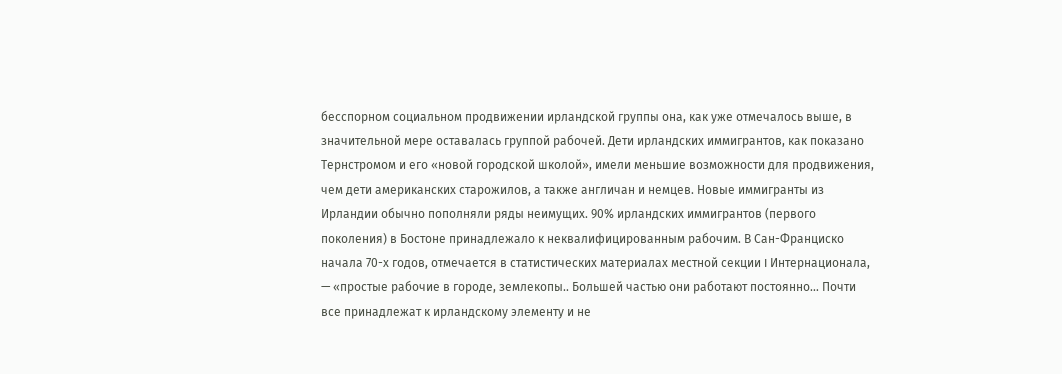бесспорном социальном продвижении ирландской группы она, как уже отмечалось выше, в значительной мере оставалась группой рабочей. Дети ирландских иммигрантов, как показано Тернстромом и его «новой городской школой», имели меньшие возможности для продвижения, чем дети американских старожилов, а также англичан и немцев. Новые иммигранты из Ирландии обычно пополняли ряды неимущих. 90% ирландских иммигрантов (первого поколения) в Бостоне принадлежало к неквалифицированным рабочим. В Сан-Франциско начала 70-х годов, отмечается в статистических материалах местной секции I Интернационала, — «простые рабочие в городе, землекопы.. Большей частью они работают постоянно… Почти все принадлежат к ирландскому элементу и не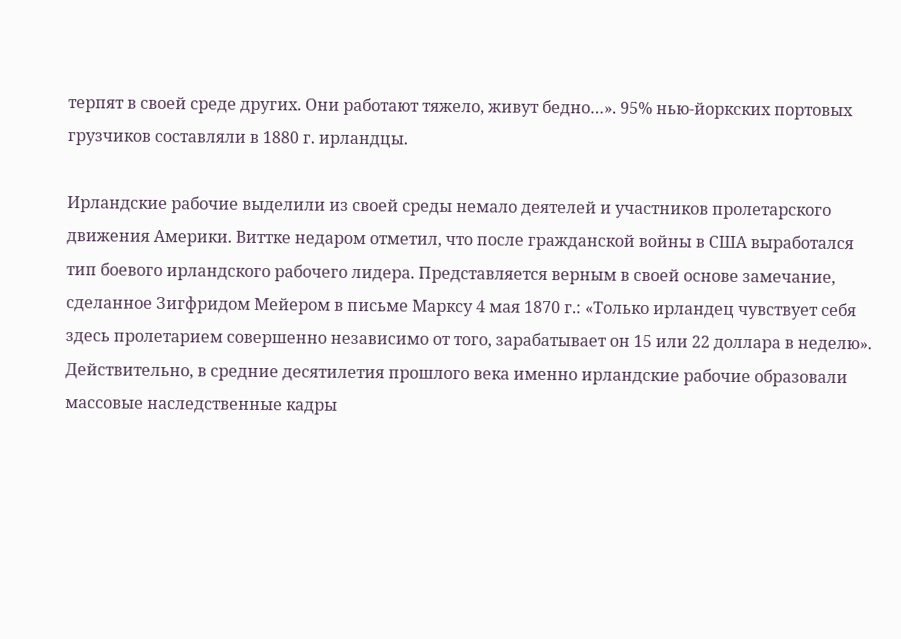терпят в своей среде других. Они работают тяжело, живут бедно…». 95% нью-йоркских портовых грузчиков составляли в 1880 г. ирландцы.

Ирландские рабочие выделили из своей среды немало деятелей и участников пролетарского движения Америки. Виттке недаром отметил, что после гражданской войны в США выработался тип боевого ирландского рабочего лидера. Представляется верным в своей основе замечание, сделанное Зигфридом Мейером в письме Марксу 4 мая 1870 г.: «Только ирландец чувствует себя здесь пролетарием совершенно независимо от того, зарабатывает он 15 или 22 доллара в неделю». Действительно, в средние десятилетия прошлого века именно ирландские рабочие образовали массовые наследственные кадры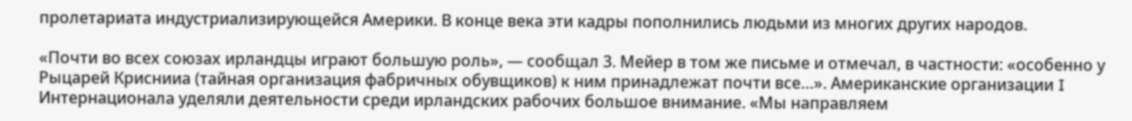пролетариата индустриализирующейся Америки. В конце века эти кадры пополнились людьми из многих других народов.

«Почти во всех союзах ирландцы играют большую роль», — сообщал 3. Мейер в том же письме и отмечал, в частности: «особенно у Рыцарей Криснииа (тайная организация фабричных обувщиков) к ним принадлежат почти все…». Американские организации I Интернационала уделяли деятельности среди ирландских рабочих большое внимание. «Мы направляем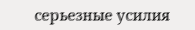серьезные усилия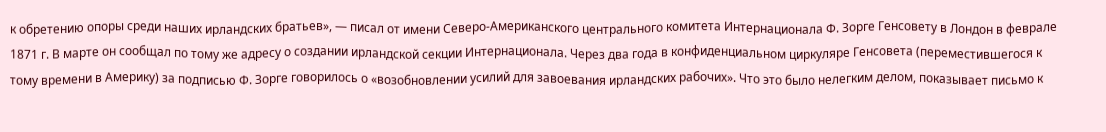к обретению опоры среди наших ирландских братьев», — писал от имени Северо-Американского центрального комитета Интернационала Ф. Зорге Генсовету в Лондон в феврале 1871 г. В марте он сообщал по тому же адресу о создании ирландской секции Интернационала. Через два года в конфиденциальном циркуляре Генсовета (переместившегося к тому времени в Америку) за подписью Ф. Зорге говорилось о «возобновлении усилий для завоевания ирландских рабочих». Что это было нелегким делом, показывает письмо к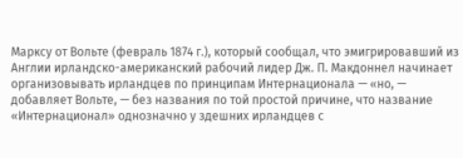Марксу от Вольте (февраль 1874 г.), который сообщал, что эмигрировавший из Англии ирландско-американский рабочий лидер Дж. П. Макдоннел начинает организовывать ирландцев по принципам Интернационала — «но, — добавляет Вольте, — без названия по той простой причине, что название «Интернационал» однозначно у здешних ирландцев с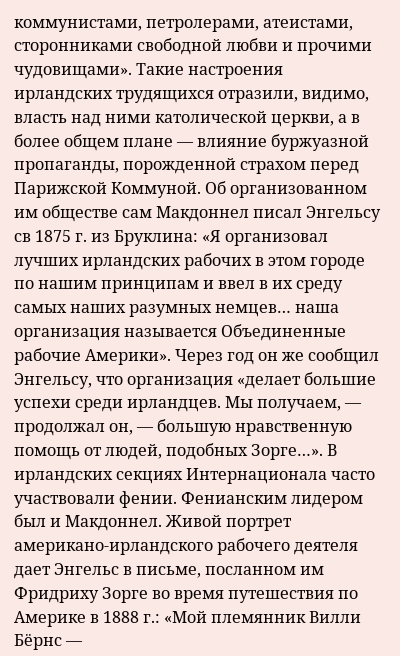коммунистами, петролерами, атеистами, сторонниками свободной любви и прочими чудовищами». Такие настроения ирландских трудящихся отразили, видимо, власть над ними католической церкви, а в более общем плане — влияние буржуазной пропаганды, порожденной страхом перед Парижской Коммуной. Об организованном им обществе сам Макдоннел писал Энгельсу св 1875 г. из Бруклина: «Я организовал лучших ирландских рабочих в этом городе по нашим принципам и ввел в их среду самых наших разумных немцев… наша организация называется Объединенные рабочие Америки». Через год он же сообщил Энгельсу, что организация «делает большие успехи среди ирландцев. Мы получаем, — продолжал он, — большую нравственную помощь от людей, подобных Зорге…». В ирландских секциях Интернационала часто участвовали фении. Фенианским лидером был и Макдоннел. Живой портрет американо-ирландского рабочего деятеля дает Энгельс в письме, посланном им Фридриху Зорге во время путешествия по Америке в 1888 г.: «Мой племянник Вилли Бёрнс —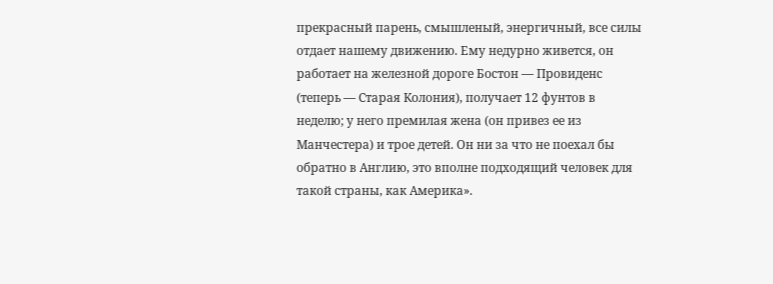прекрасный парень, смышленый, энергичный, все силы отдает нашему движению. Ему недурно живется, он работает на железной дороге Бостон — Провиденс (теперь — Старая Колония), получает 12 фунтов в неделю; у него премилая жена (он привез ее из Манчестера) и трое детей. Он ни за что не поехал бы обратно в Англию, это вполне подходящий человек для такой страны, как Америка».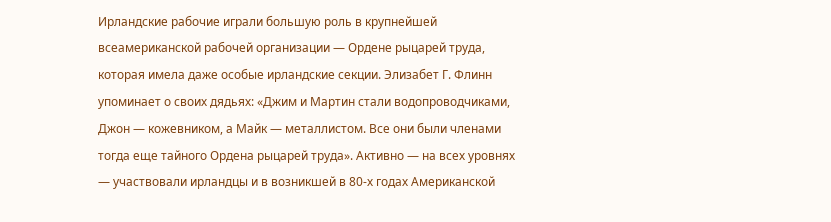Ирландские рабочие играли большую роль в крупнейшей всеамериканской рабочей организации — Ордене рыцарей труда, которая имела даже особые ирландские секции. Элизабет Г. Флинн упоминает о своих дядьях: «Джим и Мартин стали водопроводчиками, Джон — кожевником, а Майк — металлистом. Все они были членами тогда еще тайного Ордена рыцарей труда». Активно — на всех уровнях — участвовали ирландцы и в возникшей в 80-х годах Американской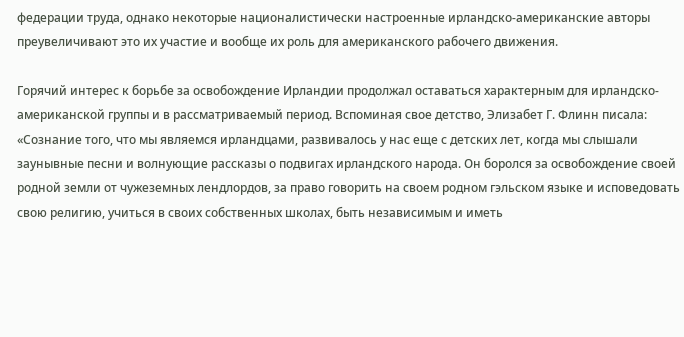федерации труда, однако некоторые националистически настроенные ирландско-американские авторы преувеличивают это их участие и вообще их роль для американского рабочего движения.

Горячий интерес к борьбе за освобождение Ирландии продолжал оставаться характерным для ирландско-американской группы и в рассматриваемый период. Вспоминая свое детство, Элизабет Г. Флинн писала: «Сознание того, что мы являемся ирландцами, развивалось у нас еще с детских лет, когда мы слышали заунывные песни и волнующие рассказы о подвигах ирландского народа. Он боролся за освобождение своей родной земли от чужеземных лендлордов, за право говорить на своем родном гэльском языке и исповедовать свою религию, учиться в своих собственных школах, быть независимым и иметь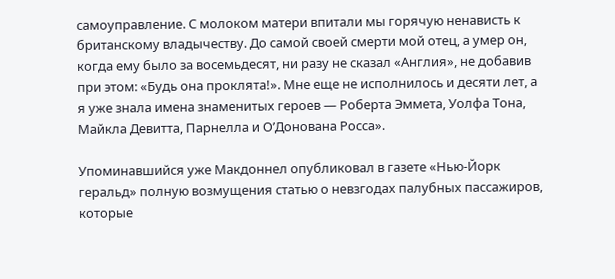самоуправление. С молоком матери впитали мы горячую ненависть к британскому владычеству. До самой своей смерти мой отец, а умер он, когда ему было за восемьдесят, ни разу не сказал «Англия», не добавив при этом: «Будь она проклята!». Мне еще не исполнилось и десяти лет, а я уже знала имена знаменитых героев — Роберта Эммета, Уолфа Тона, Майкла Девитта, Парнелла и О’Донована Росса».

Упоминавшийся уже Макдоннел опубликовал в газете «Нью-Йорк геральд» полную возмущения статью о невзгодах палубных пассажиров, которые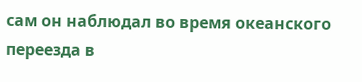сам он наблюдал во время океанского переезда в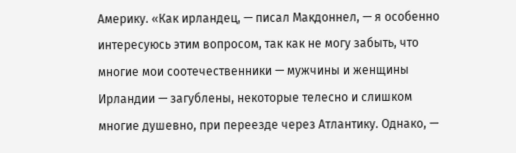Америку. «Как ирландец, — писал Макдоннел, — я особенно интересуюсь этим вопросом, так как не могу забыть, что многие мои соотечественники — мужчины и женщины Ирландии — загублены, некоторые телесно и слишком многие душевно, при переезде через Атлантику. Однако, —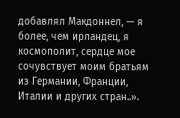добавлял Макдоннел, — я более, чем ирландец, я космополит, сердце мое сочувствует моим братьям из Германии, Франции, Италии и других стран..».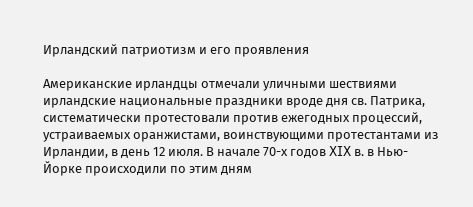Ирландский патриотизм и его проявления

Американские ирландцы отмечали уличными шествиями ирландские национальные праздники вроде дня св. Патрика, систематически протестовали против ежегодных процессий, устраиваемых оранжистами, воинствующими протестантами из Ирландии, в день 12 июля. В начале 70-х годов XIX в. в Нью-Йорке происходили по этим дням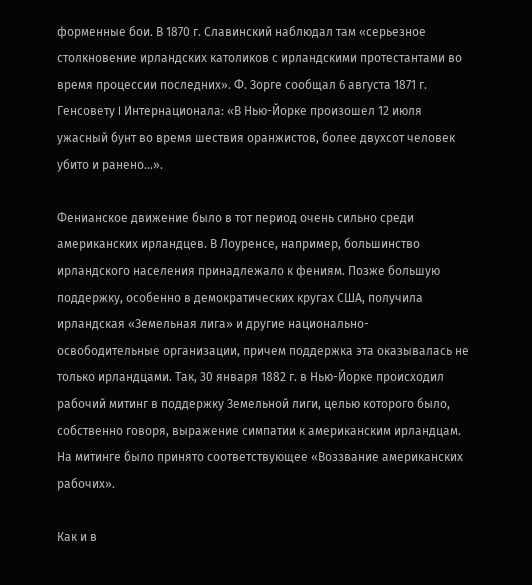форменные бои. В 1870 г. Славинский наблюдал там «серьезное столкновение ирландских католиков с ирландскими протестантами во время процессии последних». Ф. Зорге сообщал 6 августа 1871 г. Генсовету I Интернационала: «В Нью-Йорке произошел 12 июля ужасный бунт во время шествия оранжистов, более двухсот человек убито и ранено…».

Фенианское движение было в тот период очень сильно среди американских ирландцев. В Лоуренсе, например, большинство ирландского населения принадлежало к фениям. Позже большую поддержку, особенно в демократических кругах США, получила ирландская «Земельная лига» и другие национально-освободительные организации, причем поддержка эта оказывалась не только ирландцами. Так, 30 января 1882 г. в Нью-Йорке происходил рабочий митинг в поддержку Земельной лиги, целью которого было, собственно говоря, выражение симпатии к американским ирландцам. На митинге было принято соответствующее «Воззвание американских рабочих».

Как и в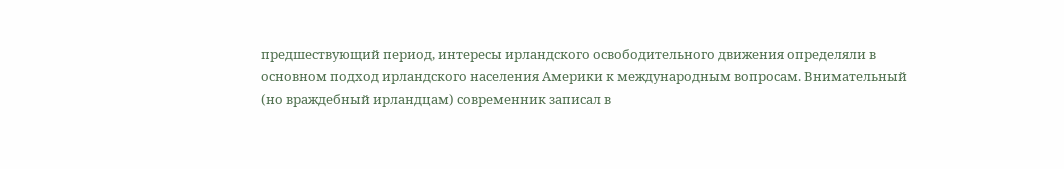предшествующий период, интересы ирландского освободительного движения определяли в основном подход ирландского населения Америки к международным вопросам. Внимательный (но враждебный ирландцам) современник записал в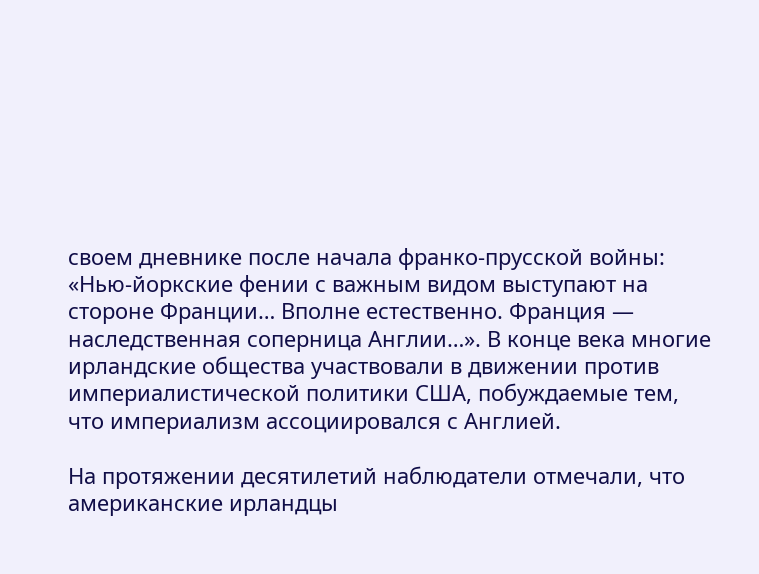своем дневнике после начала франко-прусской войны: «Нью-йоркские фении с важным видом выступают на стороне Франции… Вполне естественно. Франция — наследственная соперница Англии…». В конце века многие ирландские общества участвовали в движении против империалистической политики США, побуждаемые тем, что империализм ассоциировался с Англией.

На протяжении десятилетий наблюдатели отмечали, что американские ирландцы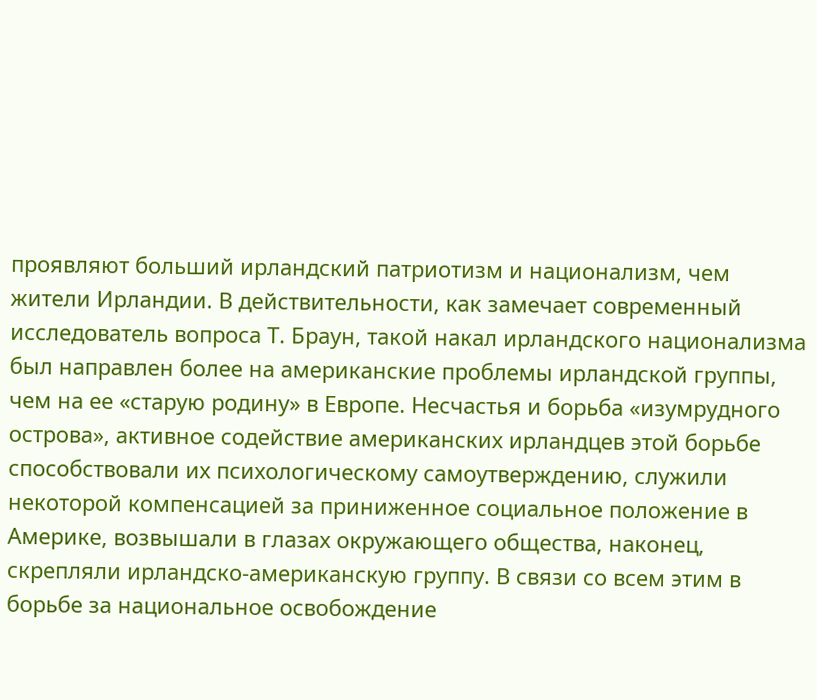проявляют больший ирландский патриотизм и национализм, чем жители Ирландии. В действительности, как замечает современный исследователь вопроса Т. Браун, такой накал ирландского национализма был направлен более на американские проблемы ирландской группы, чем на ее «старую родину» в Европе. Несчастья и борьба «изумрудного острова», активное содействие американских ирландцев этой борьбе способствовали их психологическому самоутверждению, служили некоторой компенсацией за приниженное социальное положение в Америке, возвышали в глазах окружающего общества, наконец, скрепляли ирландско-американскую группу. В связи со всем этим в борьбе за национальное освобождение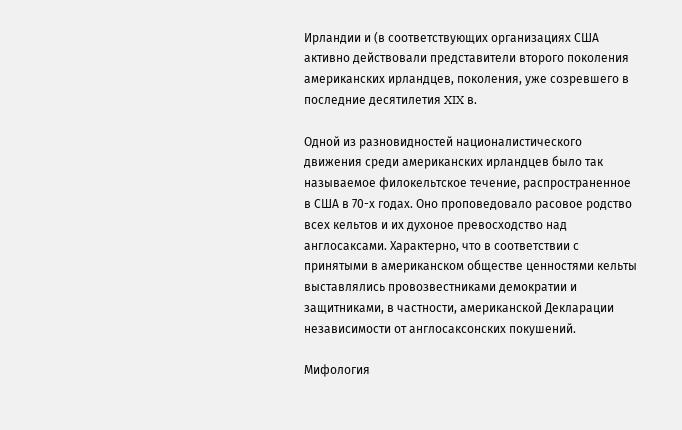Ирландии и (в соответствующих организациях США активно действовали представители второго поколения американских ирландцев, поколения, уже созревшего в последние десятилетия XIX в.

Одной из разновидностей националистического движения среди американских ирландцев было так называемое филокельтское течение, распространенное в США в 70-х годах. Оно проповедовало расовое родство всех кельтов и их духоное превосходство над англосаксами. Характерно, что в соответствии с принятыми в американском обществе ценностями кельты выставлялись провозвестниками демократии и защитниками, в частности, американской Декларации независимости от англосаксонских покушений.

Мифология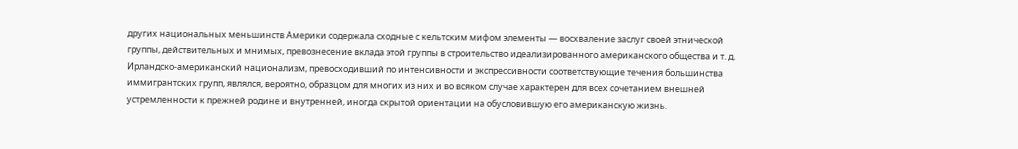других национальных меньшинств Америки содержала сходные с кельтским мифом элементы — восхваление заслуг своей этнической группы, действительных и мнимых, превознесение вклада этой группы в строительство идеализированного американского общества и т. д. Ирландско-американский национализм, превосходивший по интенсивности и экспрессивности соответствующие течения большинства иммигрантских групп, являлся, вероятно, образцом для многих из них и во всяком случае характерен для всех сочетанием внешней устремленности к прежней родине и внутренней, иногда скрытой ориентации на обусловившую его американскую жизнь.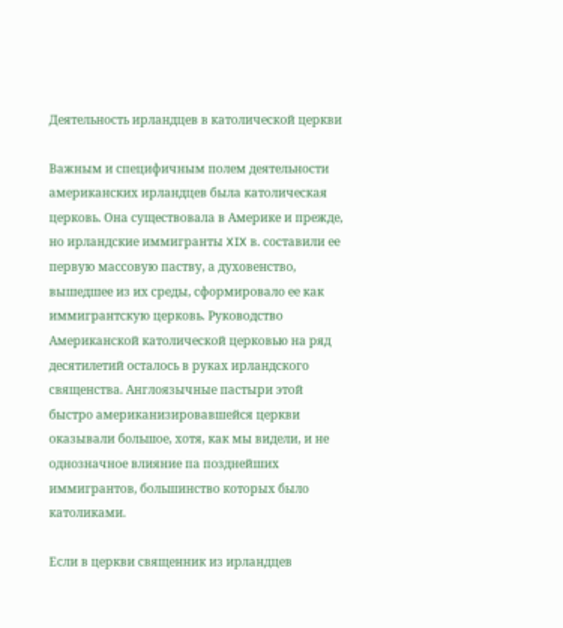Деятельность ирландцев в католической церкви

Важным и специфичным полем деятельности американских ирландцев была католическая церковь. Она существовала в Америке и прежде, но ирландские иммигранты XIX в. составили ее первую массовую паству, а духовенство, вышедшее из их среды, сформировало ее как иммигрантскую церковь. Руководство Американской католической церковью на ряд десятилетий осталось в руках ирландского священства. Англоязычные пастыри этой быстро американизировавшейся церкви оказывали большое, хотя, как мы видели, и не однозначное влияние па позднейших иммигрантов, большинство которых было католиками.

Если в церкви священник из ирландцев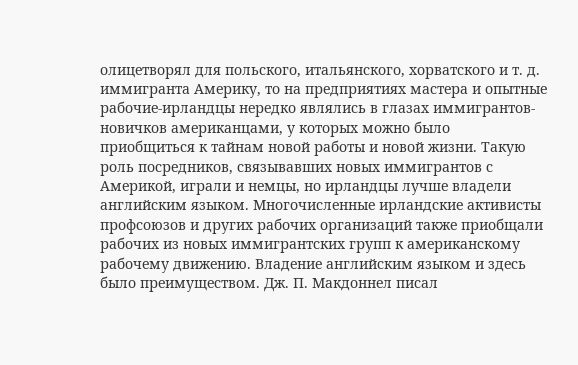олицетворял для польского, итальянского, хорватского и т. д. иммигранта Америку, то на предприятиях мастера и опытные рабочие-ирландцы нередко являлись в глазах иммигрантов-новичков американцами, у которых можно было приобщиться к тайнам новой работы и новой жизни. Такую роль посредников, связывавших новых иммигрантов с Америкой, играли и немцы, но ирландцы лучше владели английским языком. Многочисленные ирландские активисты профсоюзов и других рабочих организаций также приобщали рабочих из новых иммигрантских групп к американскому рабочему движению. Владение английским языком и здесь было преимуществом. Дж. П. Макдоннел писал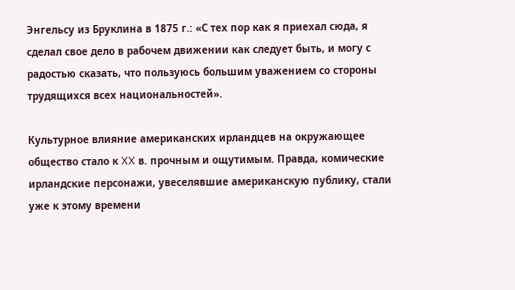Энгельсу из Бруклина в 1875 г.: «С тех пор как я приехал сюда, я сделал свое дело в рабочем движении как следует быть, и могу с радостью сказать, что пользуюсь большим уважением со стороны трудящихся всех национальностей».

Культурное влияние американских ирландцев на окружающее общество стало к XX в. прочным и ощутимым. Правда, комические ирландские персонажи, увеселявшие американскую публику, стали уже к этому времени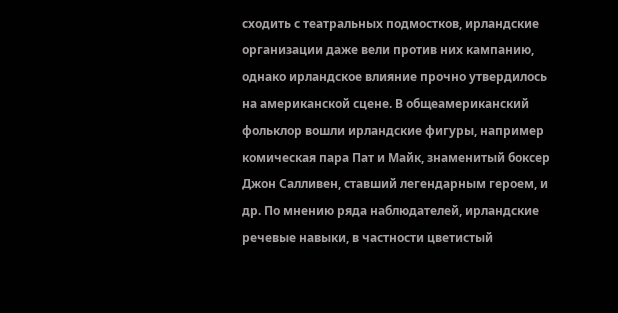сходить с театральных подмостков, ирландские организации даже вели против них кампанию, однако ирландское влияние прочно утвердилось на американской сцене. В общеамериканский фольклор вошли ирландские фигуры, например комическая пара Пат и Майк, знаменитый боксер Джон Салливен, ставший легендарным героем, и др. По мнению ряда наблюдателей, ирландские речевые навыки, в частности цветистый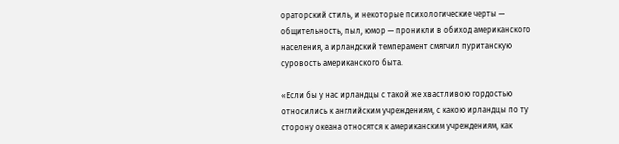ораторский стиль, и некоторые психологические черты — общительность, пыл, юмор — проникли в обиход американского населения, а ирландский темперамент смягчил пуританскую суровость американского быта.

«Если бы у нас ирландцы с такой же хвастливою гордостью относились к английским учреждениям, с какою ирландцы по ту сторону океана относятся к американским учреждениям, как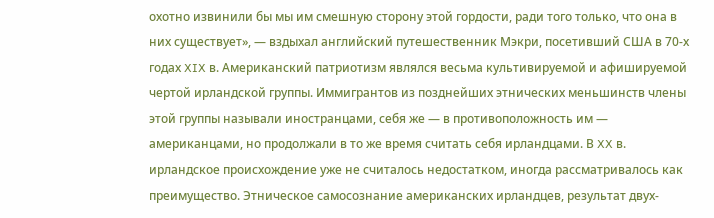охотно извинили бы мы им смешную сторону этой гордости, ради того только, что она в них существует», — вздыхал английский путешественник Мэкри, посетивший США в 70-х годах XIX в. Американский патриотизм являлся весьма культивируемой и афишируемой чертой ирландской группы. Иммигрантов из позднейших этнических меньшинств члены этой группы называли иностранцами, себя же — в противоположность им — американцами, но продолжали в то же время считать себя ирландцами. В XX в. ирландское происхождение уже не считалось недостатком, иногда рассматривалось как преимущество. Этническое самосознание американских ирландцев, результат двух-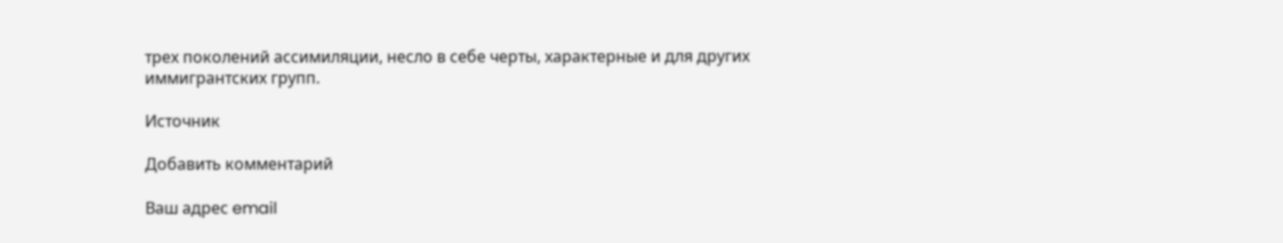трех поколений ассимиляции, несло в себе черты, характерные и для других иммигрантских групп.

Источник

Добавить комментарий

Ваш адрес email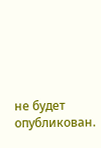не будет опубликован.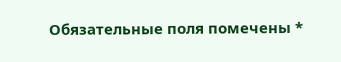Обязательные поля помечены *